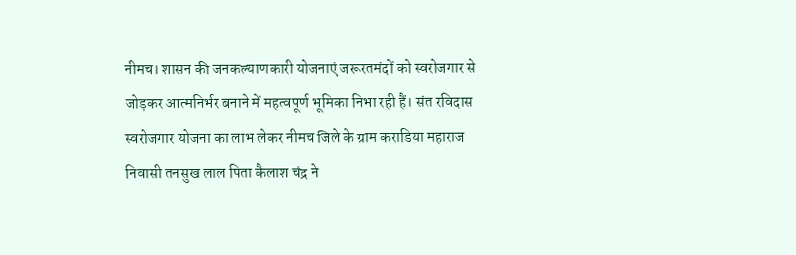नीमच। शासन की जनकल्याणकारी योजनाएं जरूरतमंदों को स्वरोजगार से जोड़कर आत्मनिर्भर बनाने में महत्वपूर्ण भूमिका निभा रही हैं। संत रविदास स्वरोजगार योजना का लाभ लेकर नीमच जिले के ग्राम कराडिया महाराज निवासी तनसुख लाल पिता कैलाश चंद्र ने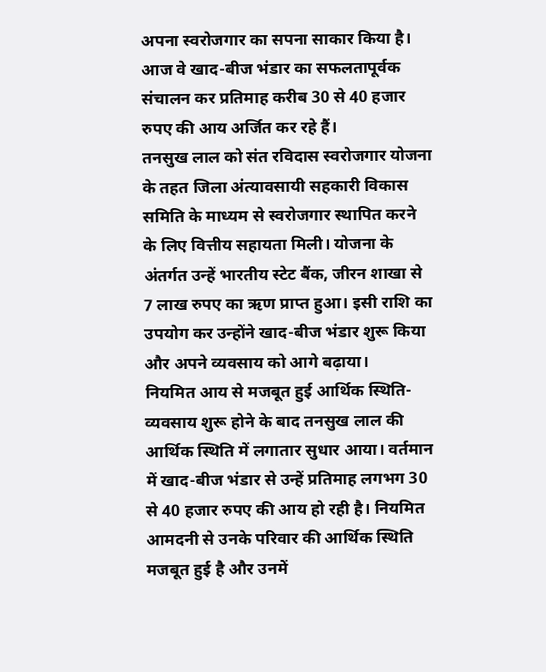अपना स्वरोजगार का सपना साकार किया है। आज वे खाद-बीज भंडार का सफलतापूर्वक संचालन कर प्रतिमाह करीब 30 से 40 हजार रुपए की आय अर्जित कर रहे हैं।
तनसुख लाल को संत रविदास स्वरोजगार योजना के तहत जिला अंत्यावसायी सहकारी विकास समिति के माध्यम से स्वरोजगार स्थापित करने के लिए वित्तीय सहायता मिली। योजना के अंतर्गत उन्हें भारतीय स्टेट बैंक, जीरन शाखा से 7 लाख रुपए का ऋण प्राप्त हुआ। इसी राशि का उपयोग कर उन्होंने खाद-बीज भंडार शुरू किया और अपने व्यवसाय को आगे बढ़ाया।
नियमित आय से मजबूत हुई आर्थिक स्थिति-
व्यवसाय शुरू होने के बाद तनसुख लाल की आर्थिक स्थिति में लगातार सुधार आया। वर्तमान में खाद-बीज भंडार से उन्हें प्रतिमाह लगभग 30 से 40 हजार रुपए की आय हो रही है। नियमित आमदनी से उनके परिवार की आर्थिक स्थिति मजबूत हुई है और उनमें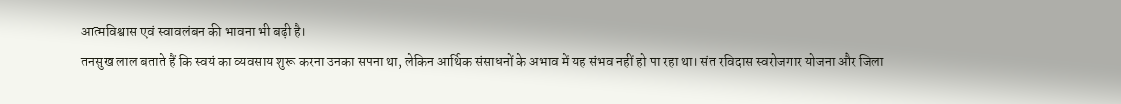आत्मविश्वास एवं स्वावलंबन की भावना भी बढ़ी है।
तनसुख लाल बताते हैं कि स्वयं का व्यवसाय शुरू करना उनका सपना था, लेकिन आर्थिक संसाधनों के अभाव में यह संभव नहीं हो पा रहा था। संत रविदास स्वरोजगार योजना और जिला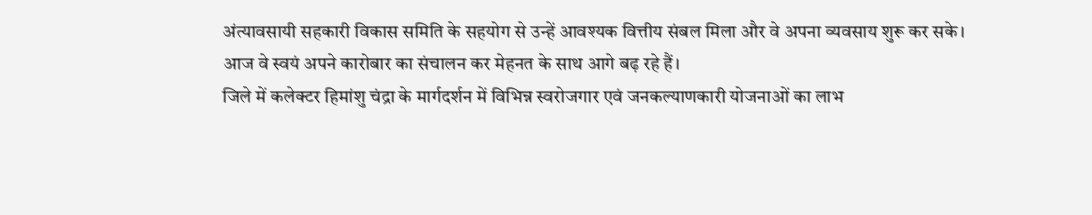अंत्यावसायी सहकारी विकास समिति के सहयोग से उन्हें आवश्यक वित्तीय संबल मिला और वे अपना व्यवसाय शुरू कर सके। आज वे स्वयं अपने कारोबार का संचालन कर मेहनत के साथ आगे बढ़ रहे हैं।
जिले में कलेक्टर हिमांशु चंद्रा के मार्गदर्शन में विभिन्न स्वरोजगार एवं जनकल्याणकारी योजनाओं का लाभ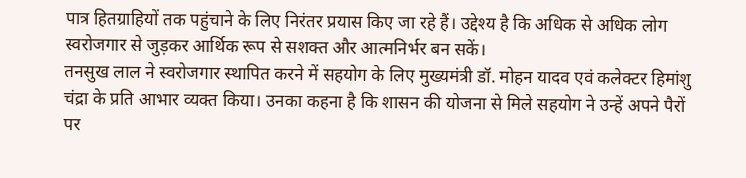पात्र हितग्राहियों तक पहुंचाने के लिए निरंतर प्रयास किए जा रहे हैं। उद्देश्य है कि अधिक से अधिक लोग स्वरोजगार से जुड़कर आर्थिक रूप से सशक्त और आत्मनिर्भर बन सकें।
तनसुख लाल ने स्वरोजगार स्थापित करने में सहयोग के लिए मुख्यमंत्री डॉ. मोहन यादव एवं कलेक्टर हिमांशु चंद्रा के प्रति आभार व्यक्त किया। उनका कहना है कि शासन की योजना से मिले सहयोग ने उन्हें अपने पैरों पर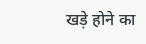खड़े होने का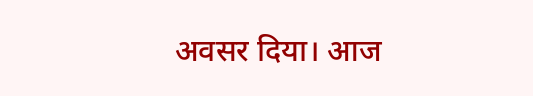अवसर दिया। आज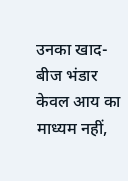उनका खाद-बीज भंडार केवल आय का माध्यम नहीं,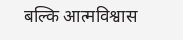बल्कि आत्मविश्वास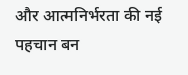और आत्मनिर्भरता की नई पहचान बन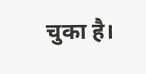चुका है।